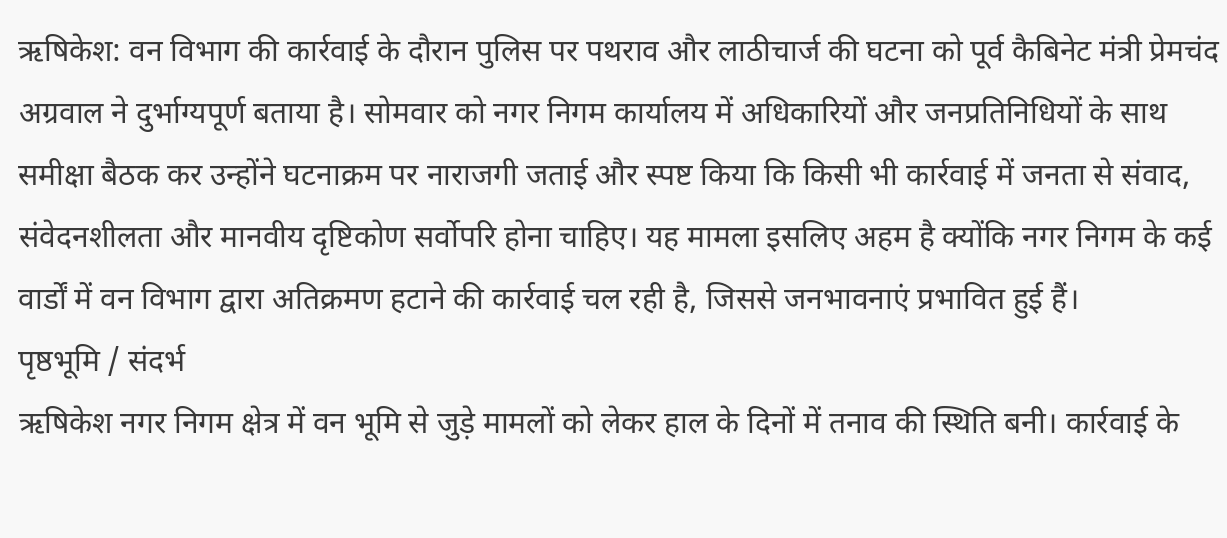ऋषिकेश: वन विभाग की कार्रवाई के दौरान पुलिस पर पथराव और लाठीचार्ज की घटना को पूर्व कैबिनेट मंत्री प्रेमचंद अग्रवाल ने दुर्भाग्यपूर्ण बताया है। सोमवार को नगर निगम कार्यालय में अधिकारियों और जनप्रतिनिधियों के साथ समीक्षा बैठक कर उन्होंने घटनाक्रम पर नाराजगी जताई और स्पष्ट किया कि किसी भी कार्रवाई में जनता से संवाद, संवेदनशीलता और मानवीय दृष्टिकोण सर्वोपरि होना चाहिए। यह मामला इसलिए अहम है क्योंकि नगर निगम के कई वार्डों में वन विभाग द्वारा अतिक्रमण हटाने की कार्रवाई चल रही है, जिससे जनभावनाएं प्रभावित हुई हैं।
पृष्ठभूमि / संदर्भ
ऋषिकेश नगर निगम क्षेत्र में वन भूमि से जुड़े मामलों को लेकर हाल के दिनों में तनाव की स्थिति बनी। कार्रवाई के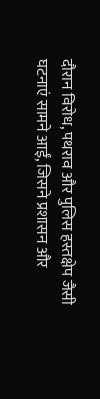दौरान विरोध, पथराव और पुलिस हस्तक्षेप जैसी घटनाएं सामने आईं, जिसने प्रशासन और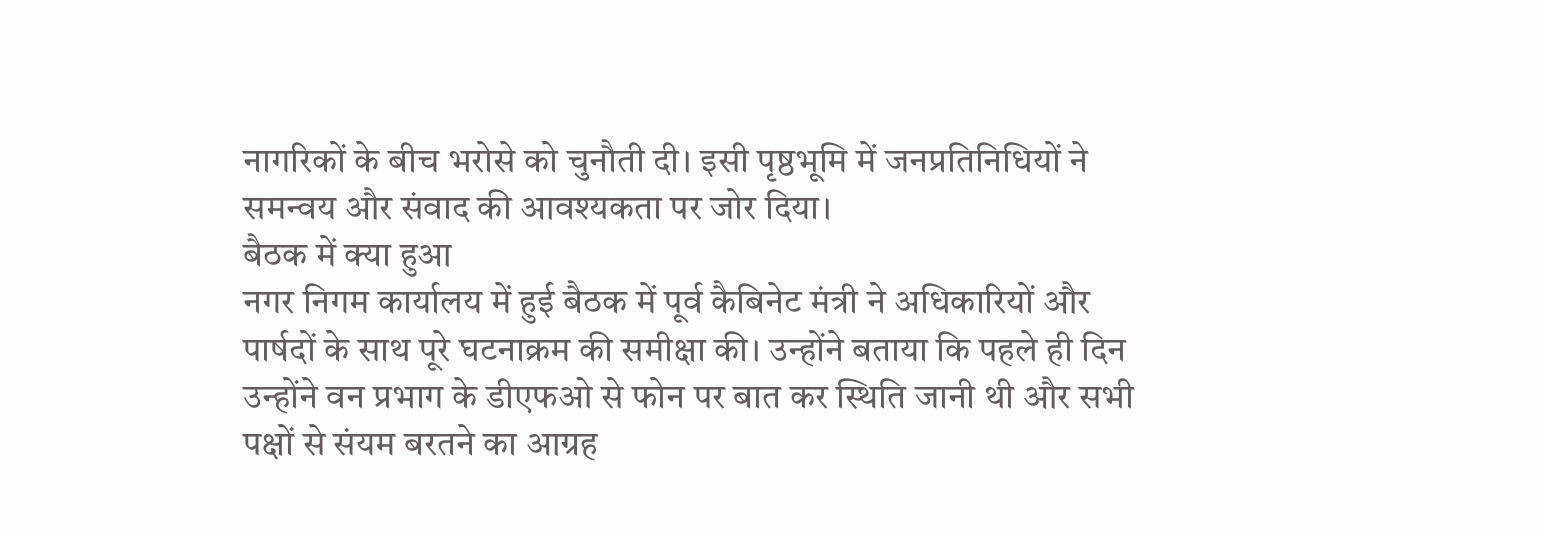नागरिकों के बीच भरोसे को चुनौती दी। इसी पृष्ठभूमि में जनप्रतिनिधियों ने समन्वय और संवाद की आवश्यकता पर जोर दिया।
बैठक में क्या हुआ
नगर निगम कार्यालय में हुई बैठक में पूर्व कैबिनेट मंत्री ने अधिकारियों और पार्षदों के साथ पूरे घटनाक्रम की समीक्षा की। उन्होंने बताया कि पहले ही दिन उन्होंने वन प्रभाग के डीएफओ से फोन पर बात कर स्थिति जानी थी और सभी पक्षों से संयम बरतने का आग्रह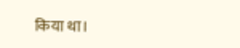किया था।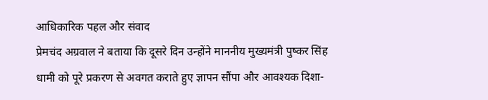आधिकारिक पहल और संवाद
प्रेमचंद अग्रवाल ने बताया कि दूसरे दिन उन्होंने माननीय मुख्यमंत्री पुष्कर सिंह धामी को पूरे प्रकरण से अवगत कराते हुए ज्ञापन सौंपा और आवश्यक दिशा-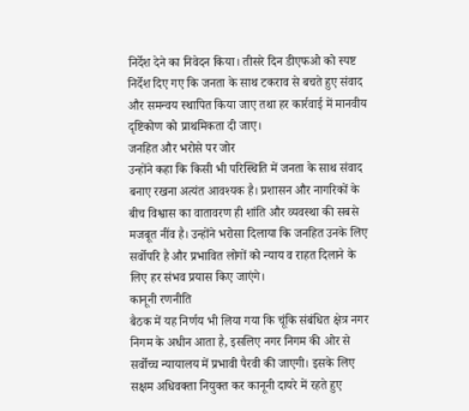निर्देश देने का निवेदन किया। तीसरे दिन डीएफओ को स्पष्ट निर्देश दिए गए कि जनता के साथ टकराव से बचते हुए संवाद और समन्वय स्थापित किया जाए तथा हर कार्रवाई में मानवीय दृष्टिकोण को प्राथमिकता दी जाए।
जनहित और भरोसे पर जोर
उन्होंने कहा कि किसी भी परिस्थिति में जनता के साथ संवाद बनाए रखना अत्यंत आवश्यक है। प्रशासन और नागरिकों के बीच विश्वास का वातावरण ही शांति और व्यवस्था की सबसे मजबूत नींव है। उन्होंने भरोसा दिलाया कि जनहित उनके लिए सर्वोपरि है और प्रभावित लोगों को न्याय व राहत दिलाने के लिए हर संभव प्रयास किए जाएंगे।
कानूनी रणनीति
बैठक में यह निर्णय भी लिया गया कि चूंकि संबंधित क्षेत्र नगर निगम के अधीन आता है, इसलिए नगर निगम की ओर से सर्वोच्च न्यायालय में प्रभावी पैरवी की जाएगी। इसके लिए सक्षम अधिवक्ता नियुक्त कर कानूनी दायरे में रहते हुए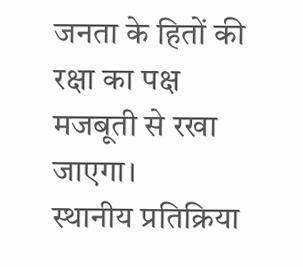जनता के हितों की रक्षा का पक्ष मजबूती से रखा जाएगा।
स्थानीय प्रतिक्रिया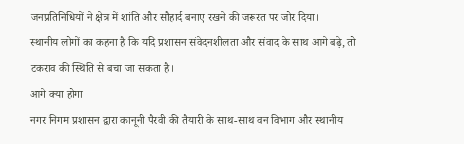जनप्रतिनिधियों ने क्षेत्र में शांति और सौहार्द बनाए रखने की जरूरत पर जोर दिया।
स्थानीय लोगों का कहना है कि यदि प्रशासन संवेदनशीलता और संवाद के साथ आगे बढ़े, तो टकराव की स्थिति से बचा जा सकता है।
आगे क्या होगा
नगर निगम प्रशासन द्वारा कानूनी पैरवी की तैयारी के साथ-साथ वन विभाग और स्थानीय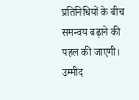प्रतिनिधियों के बीच समन्वय बढ़ाने की पहल की जाएगी। उम्मीद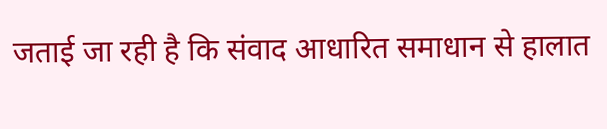जताई जा रही है कि संवाद आधारित समाधान से हालात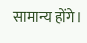सामान्य होंगे।